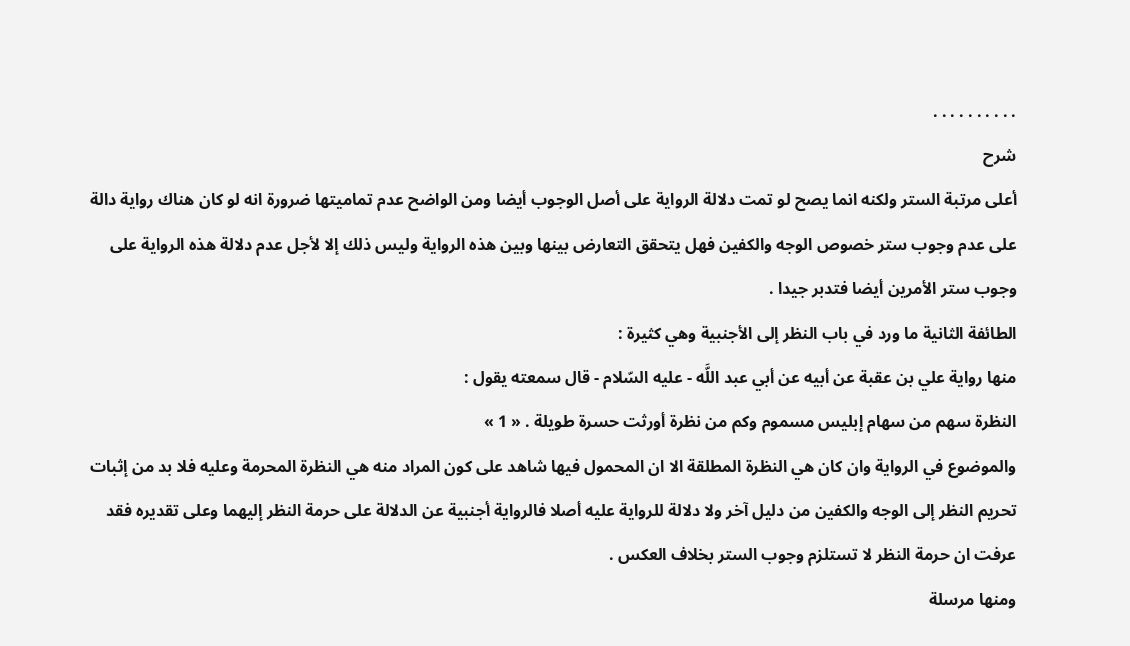. . . . . . . . . .
شرح
أعلى مرتبة الستر ولكنه انما يصح لو تمت دلالة الرواية على أصل الوجوب أيضا ومن الواضح عدم تماميتها ضرورة انه لو كان هناك رواية دالة على عدم وجوب ستر خصوص الوجه والكفين فهل يتحقق التعارض بينها وبين هذه الرواية وليس ذلك إلا لأجل عدم دلالة هذه الرواية على وجوب ستر الأمرين أيضا فتدبر جيدا .
الطائفة الثانية ما ورد في باب النظر إلى الأجنبية وهي كثيرة :
منها رواية علي بن عقبة عن أبيه عن أبي عبد اللَّه - عليه السّلام - قال سمعته يقول :
النظرة سهم من سهام إبليس مسموم وكم من نظرة أورثت حسرة طويلة . « 1 »
والموضوع في الرواية وان كان هي النظرة المطلقة الا ان المحمول فيها شاهد على كون المراد منه هي النظرة المحرمة وعليه فلا بد من إثبات تحريم النظر إلى الوجه والكفين من دليل آخر ولا دلالة للرواية عليه أصلا فالرواية أجنبية عن الدلالة على حرمة النظر إليهما وعلى تقديره فقد عرفت ان حرمة النظر لا تستلزم وجوب الستر بخلاف العكس .
ومنها مرسلة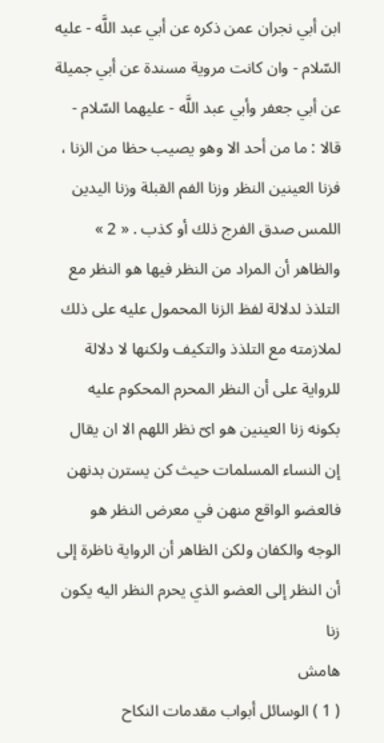ابن أبي نجران عمن ذكره عن أبي عبد اللَّه - عليه السّلام - وان كانت مروية مسندة عن أبي جميلة عن أبي جعفر وأبي عبد اللَّه - عليهما السّلام - قالا : ما من أحد الا وهو يصيب حظا من الزنا ، فزنا العينين النظر وزنا الفم القبلة وزنا اليدين اللمس صدق الفرج ذلك أو كذب . « 2 » والظاهر أن المراد من النظر فيها هو النظر مع التلذذ لدلالة لفظ الزنا المحمول عليه على ذلك لملازمته مع التلذذ والتكيف ولكنها لا دلالة للرواية على أن النظر المحرم المحكوم عليه بكونه زنا العينين هو اىّ نظر اللهم الا ان يقال إن النساء المسلمات حيث كن يسترن بدنهن فالعضو الواقع منهن في معرض النظر هو الوجه والكفان ولكن الظاهر أن الرواية ناظرة إلى أن النظر إلى العضو الذي يحرم النظر اليه يكون زنا
هامش
( 1 ) الوسائل أبواب مقدمات النكاح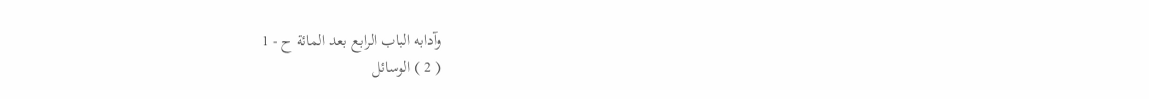وآدابه الباب الرابع بعد المائة ح - 1
( 2 ) الوسائل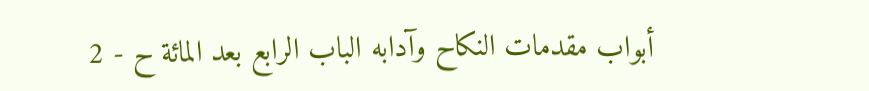أبواب مقدمات النكاح وآدابه الباب الرابع بعد المائة ح - 2